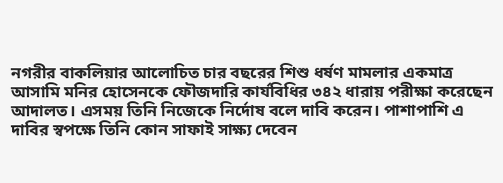নগরীর বাকলিয়ার আলোচিত চার বছরের শিশু ধর্ষণ মামলার একমাত্র আসামি মনির হোসেনকে ফৌজদারি কার্যবিধির ৩৪২ ধারায় পরীক্ষা করেছেন আদালত। এসময় তিনি নিজেকে নির্দোষ বলে দাবি করেন। পাশাপাশি এ দাবির স্বপক্ষে তিনি কোন সাফাই সাক্ষ্য দেবেন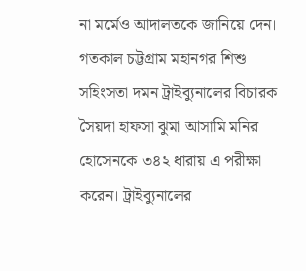না মর্মেও আদালতকে জানিয়ে দেন।
গতকাল চট্টগ্রাম মহানগর শিশু সহিংসতা দমন ট্রাইব্যুনালের বিচারক সৈয়দা হাফসা ঝুমা আসামি মনির হোসেনকে ৩৪২ ধারায় এ পরীক্ষা করেন। ট্রাইব্যুনালের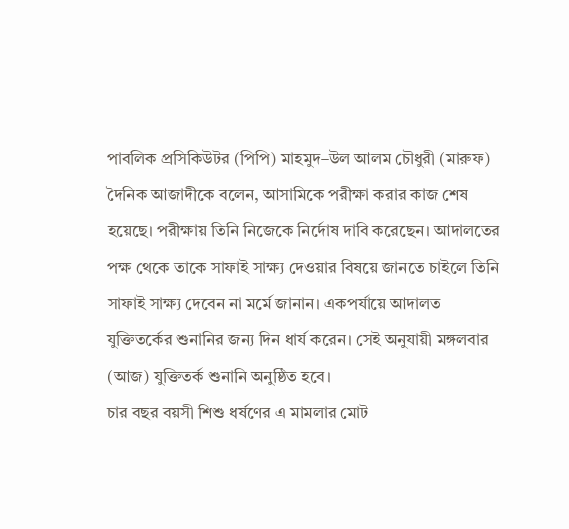পাবলিক প্রসিকিউটর (পিপি) মাহমুদ–উল আলম চৌধুরী (মারুফ) দৈনিক আজাদীকে বলেন, আসামিকে পরীক্ষা করার কাজ শেষ হয়েছে। পরীক্ষায় তিনি নিজেকে নির্দোষ দাবি করেছেন। আদালতের পক্ষ থেকে তাকে সাফাই সাক্ষ্য দেওয়ার বিষয়ে জানতে চাইলে তিনি সাফাই সাক্ষ্য দেবেন না মর্মে জানান। একপর্যায়ে আদালত যুক্তিতর্কের শুনানির জন্য দিন ধার্য করেন। সেই অনুযায়ী মঙ্গলবার (আজ) যুক্তিতর্ক শুনানি অনুষ্ঠিত হবে।
চার বছর বয়সী শিশু ধর্ষণের এ মামলার মোট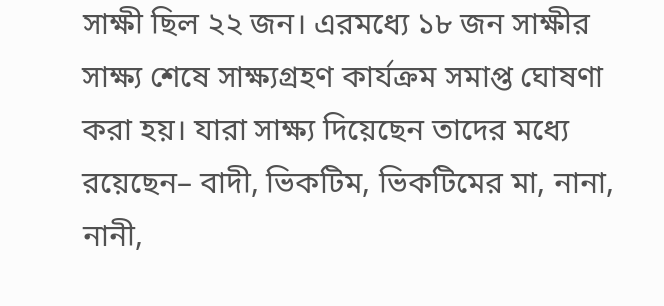সাক্ষী ছিল ২২ জন। এরমধ্যে ১৮ জন সাক্ষীর সাক্ষ্য শেষে সাক্ষ্যগ্রহণ কার্যক্রম সমাপ্ত ঘোষণা করা হয়। যারা সাক্ষ্য দিয়েছেন তাদের মধ্যে রয়েছেন– বাদী, ভিকটিম, ভিকটিমের মা, নানা, নানী,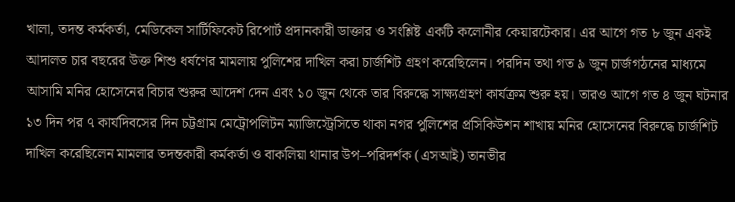খালা, তদন্ত কর্মকর্তা, মেডিকেল সার্টিফিকেট রিপোর্ট প্রদানকারী ডাক্তার ও সংশ্লিষ্ট একটি কলোনীর কেয়ারটেকার। এর আগে গত ৮ জুন একই আদালত চার বছরের উক্ত শিশু ধর্ষণের মামলায় পুলিশের দাখিল করা চার্জশিট গ্রহণ করেছিলেন। পরদিন তথা গত ৯ জুন চার্জগঠনের মাধ্যমে আসামি মনির হোসেনের বিচার শুরুর আদেশ দেন এবং ১০ জুন থেকে তার বিরুদ্ধে সাক্ষ্যগ্রহণ কার্যক্রম শুরু হয়। তারও আগে গত ৪ জুন ঘটনার ১৩ দিন পর ৭ কার্যদিবসের দিন চট্টগ্রাম মেট্রোপলিটন ম্যাজিস্ট্রেসিতে থাকা নগর পুলিশের প্রসিকিউশন শাখায় মনির হোসেনের বিরুদ্ধে চার্জশিট দাখিল করেছিলেন মামলার তদন্তকারী কর্মকর্তা ও বাকলিয়া থানার উপ–পরিদর্শক (এসআই) তানভীর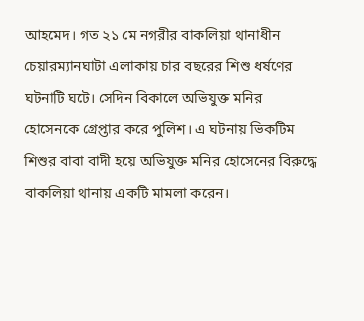আহমেদ। গত ২১ মে নগরীর বাকলিয়া থানাধীন চেয়ারম্যানঘাটা এলাকায় চার বছরের শিশু ধর্ষণের ঘটনাটি ঘটে। সেদিন বিকালে অভিযুক্ত মনির হোসেনকে গ্রেপ্তার করে পুলিশ। এ ঘটনায় ভিকটিম শিশুর বাবা বাদী হয়ে অভিযুক্ত মনির হোসেনের বিরুদ্ধে বাকলিয়া থানায় একটি মামলা করেন।